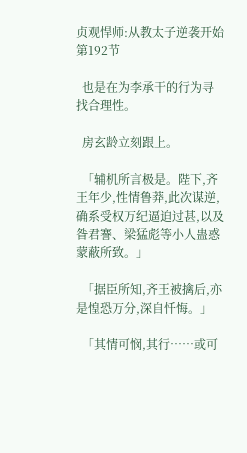贞观悍师:从教太子逆袭开始 第192节

  也是在为李承干的行为寻找合理性。

  房玄龄立刻跟上。

  「辅机所言极是。陛下,齐王年少,性情鲁莽,此次谋逆,确系受权万纪逼迫过甚,以及昝君謇、梁猛彪等小人蛊惑蒙蔽所致。」

  「据臣所知,齐王被擒后,亦是惶恐万分,深自忏悔。」

  「其情可悯,其行……或可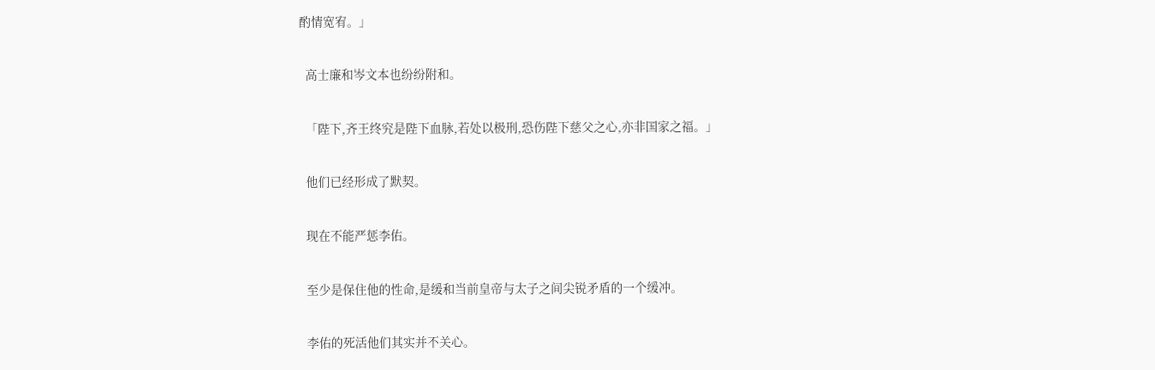酌情宽宥。」

  高士廉和岑文本也纷纷附和。

  「陛下,齐王终究是陛下血脉,若处以极刑,恐伤陛下慈父之心,亦非国家之福。」

  他们已经形成了默契。

  现在不能严惩李佑。

  至少是保住他的性命,是缓和当前皇帝与太子之间尖锐矛盾的一个缓冲。

  李佑的死活他们其实并不关心。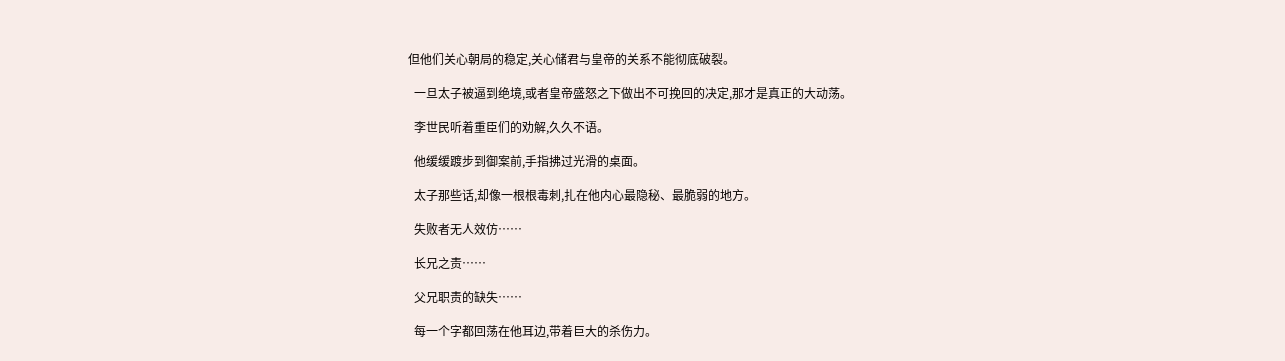但他们关心朝局的稳定,关心储君与皇帝的关系不能彻底破裂。

  一旦太子被逼到绝境,或者皇帝盛怒之下做出不可挽回的决定,那才是真正的大动荡。

  李世民听着重臣们的劝解,久久不语。

  他缓缓踱步到御案前,手指拂过光滑的桌面。

  太子那些话,却像一根根毒刺,扎在他内心最隐秘、最脆弱的地方。

  失败者无人效仿……

  长兄之责……

  父兄职责的缺失……

  每一个字都回荡在他耳边,带着巨大的杀伤力。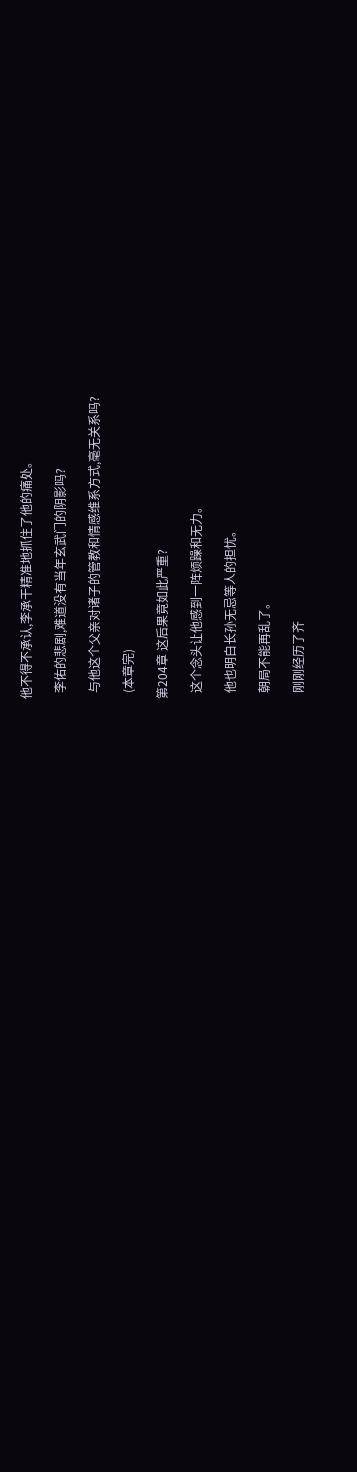他不得不承认,李承干精准地抓住了他的痛处。

  李佑的悲剧,难道没有当年玄武门的阴影吗?

  与他这个父亲对诸子的管教和情感维系方式,毫无关系吗?

  (本章完)

第204章 这后果竟如此严重?

  这个念头让他感到一阵烦躁和无力。

  他也明白长孙无忌等人的担忧。

  朝局不能再乱了。

  刚刚经历了齐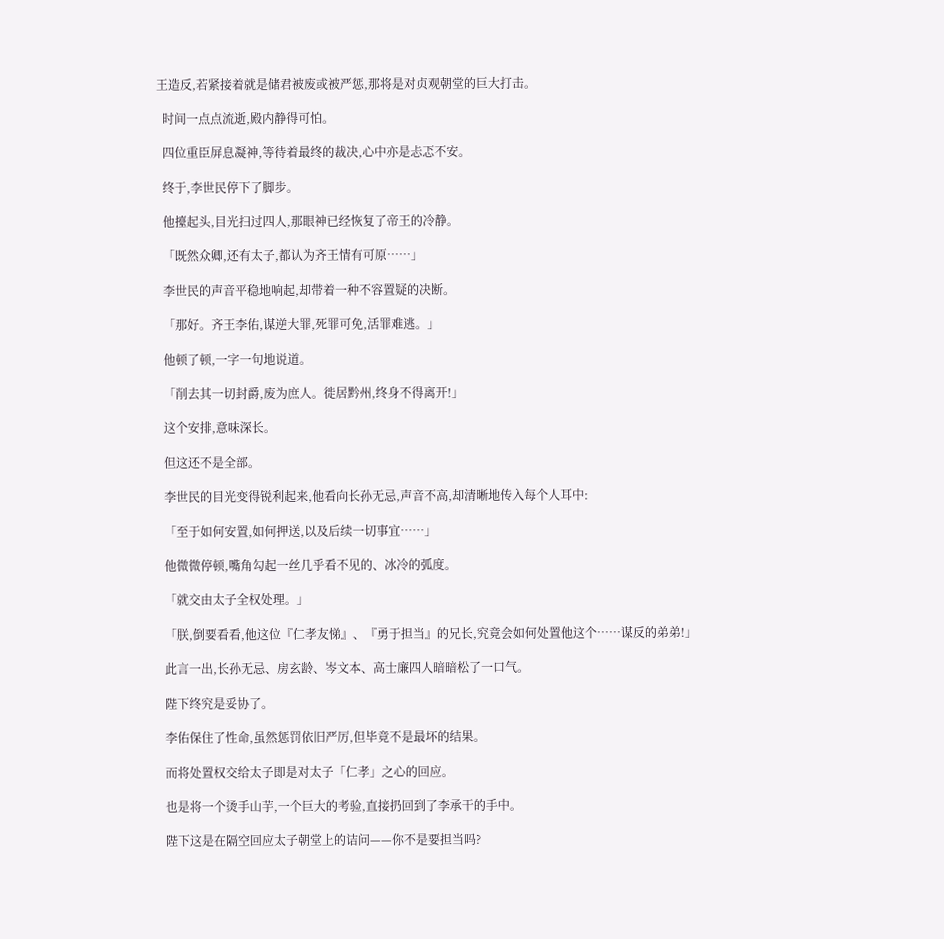王造反,若紧接着就是储君被废或被严惩,那将是对贞观朝堂的巨大打击。

  时间一点点流逝,殿内静得可怕。

  四位重臣屏息凝神,等待着最终的裁决,心中亦是忐忑不安。

  终于,李世民停下了脚步。

  他擡起头,目光扫过四人,那眼神已经恢复了帝王的冷静。

  「既然众卿,还有太子,都认为齐王情有可原……」

  李世民的声音平稳地响起,却带着一种不容置疑的决断。

  「那好。齐王李佑,谋逆大罪,死罪可免,活罪难逃。」

  他顿了顿,一字一句地说道。

  「削去其一切封爵,废为庶人。徙居黔州,终身不得离开!」

  这个安排,意味深长。

  但这还不是全部。

  李世民的目光变得锐利起来,他看向长孙无忌,声音不高,却清晰地传入每个人耳中:

  「至于如何安置,如何押送,以及后续一切事宜……」

  他微微停顿,嘴角勾起一丝几乎看不见的、冰冷的弧度。

  「就交由太子全权处理。」

  「朕,倒要看看,他这位『仁孝友悌』、『勇于担当』的兄长,究竟会如何处置他这个……谋反的弟弟!」

  此言一出,长孙无忌、房玄龄、岑文本、高士廉四人暗暗松了一口气。

  陛下终究是妥协了。

  李佑保住了性命,虽然惩罚依旧严厉,但毕竟不是最坏的结果。

  而将处置权交给太子即是对太子「仁孝」之心的回应。

  也是将一个烫手山芋,一个巨大的考验,直接扔回到了李承干的手中。

  陛下这是在隔空回应太子朝堂上的诘问——你不是要担当吗?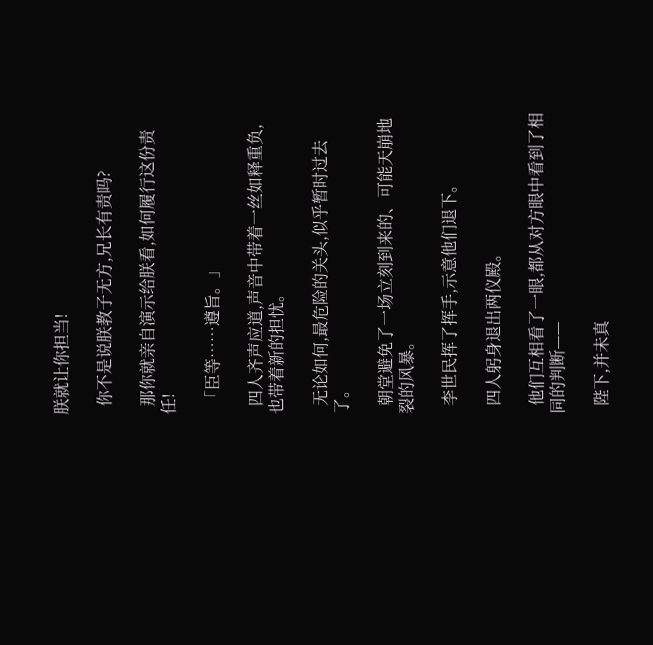朕就让你担当!

  你不是说朕教子无方,兄长有责吗?

  那你就亲自演示给朕看,如何履行这份责任!

  「臣等……遵旨。」

  四人齐声应道,声音中带着一丝如释重负,也带着新的担忧。

  无论如何,最危险的关头,似乎暂时过去了。

  朝堂避免了一场立刻到来的、可能天崩地裂的风暴。

  李世民挥了挥手,示意他们退下。

  四人躬身退出两仪殿。

  他们互相看了一眼,都从对方眼中看到了相同的判断——

  陛下,并未真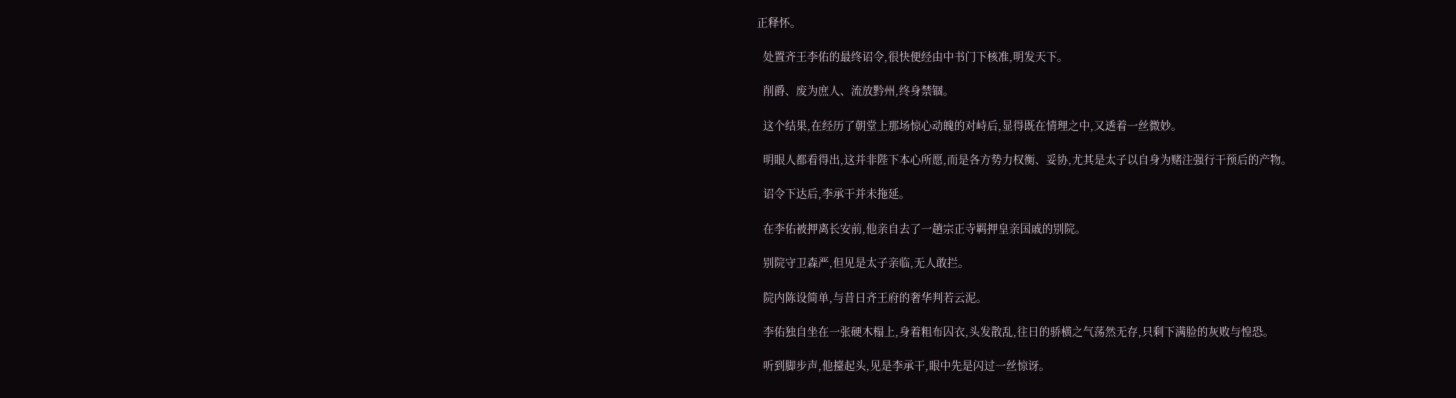正释怀。

  处置齐王李佑的最终诏令,很快便经由中书门下核准,明发天下。

  削爵、废为庶人、流放黔州,终身禁锢。

  这个结果,在经历了朝堂上那场惊心动魄的对峙后,显得既在情理之中,又透着一丝微妙。

  明眼人都看得出,这并非陛下本心所愿,而是各方势力权衡、妥协,尤其是太子以自身为赌注强行干预后的产物。

  诏令下达后,李承干并未拖延。

  在李佑被押离长安前,他亲自去了一趟宗正寺羁押皇亲国戚的别院。

  别院守卫森严,但见是太子亲临,无人敢拦。

  院内陈设简单,与昔日齐王府的奢华判若云泥。

  李佑独自坐在一张硬木榻上,身着粗布囚衣,头发散乱,往日的骄横之气荡然无存,只剩下满脸的灰败与惶恐。

  听到脚步声,他擡起头,见是李承干,眼中先是闪过一丝惊讶。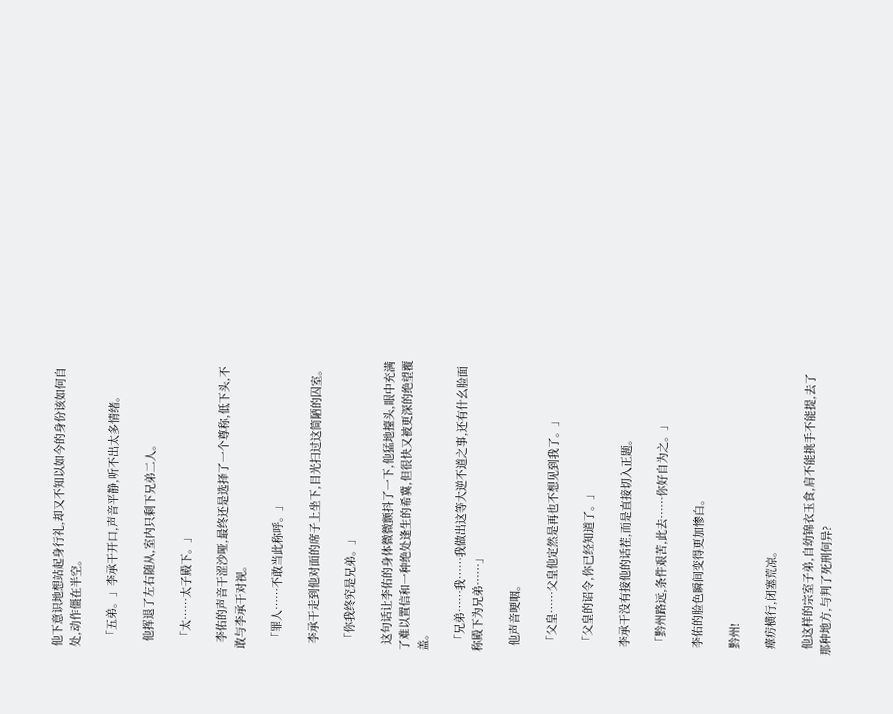他下意识地想站起身行礼,却又不知以如今的身份该如何自处,动作僵在半空。

  「五弟。」李承干开口,声音平静,听不出太多情绪。

  他挥退了左右随从,室内只剩下兄弟二人。

  「太……太子殿下。」

  李佑的声音干涩沙哑,最终还是选择了一个尊称,低下头,不敢与李承干对视。

  「罪人……不敢当此称呼。」

  李承干走到他对面的席子上坐下,目光扫过这简陋的囚室。

  「你我终究是兄弟。」

  这句话让李佑的身体微微颤抖了一下,他猛地擡头,眼中充满了难以置信和一种绝处逢生的希冀,但很快又被更深的绝望覆盖。

  「兄弟……我……我做出这等大逆不道之事,还有什幺脸面称殿下为兄弟……」

  他声音哽咽。

  「父皇……父皇他定然是再也不想见到我了。」

  「父皇的诏令,你已经知道了。」

  李承干没有接他的话茬,而是直接切入正题。

  「黔州路远,条件艰苦,此去……你好自为之。」

  李佑的脸色瞬间变得更加惨白。

  黔州!

  瘴疠横行,闭塞荒凉。

  他这样的宗室子弟,自幼锦衣玉食,肩不能挑手不能提,去了那种地方,与判了死刑何异?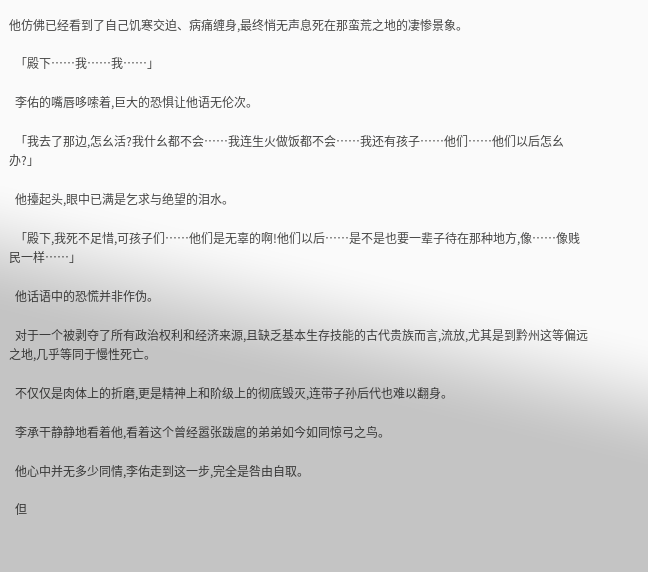他仿佛已经看到了自己饥寒交迫、病痛缠身,最终悄无声息死在那蛮荒之地的凄惨景象。

  「殿下……我……我……」

  李佑的嘴唇哆嗦着,巨大的恐惧让他语无伦次。

  「我去了那边,怎幺活?我什幺都不会……我连生火做饭都不会……我还有孩子……他们……他们以后怎幺办?」

  他擡起头,眼中已满是乞求与绝望的泪水。

  「殿下,我死不足惜,可孩子们……他们是无辜的啊!他们以后……是不是也要一辈子待在那种地方,像……像贱民一样……」

  他话语中的恐慌并非作伪。

  对于一个被剥夺了所有政治权利和经济来源,且缺乏基本生存技能的古代贵族而言,流放,尤其是到黔州这等偏远之地,几乎等同于慢性死亡。

  不仅仅是肉体上的折磨,更是精神上和阶级上的彻底毁灭,连带子孙后代也难以翻身。

  李承干静静地看着他,看着这个曾经嚣张跋扈的弟弟如今如同惊弓之鸟。

  他心中并无多少同情,李佑走到这一步,完全是咎由自取。

  但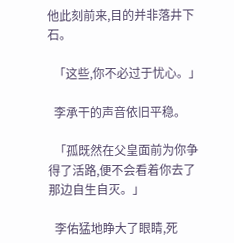他此刻前来,目的并非落井下石。

  「这些,你不必过于忧心。」

  李承干的声音依旧平稳。

  「孤既然在父皇面前为你争得了活路,便不会看着你去了那边自生自灭。」

  李佑猛地睁大了眼睛,死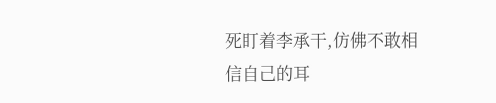死盯着李承干,仿佛不敢相信自己的耳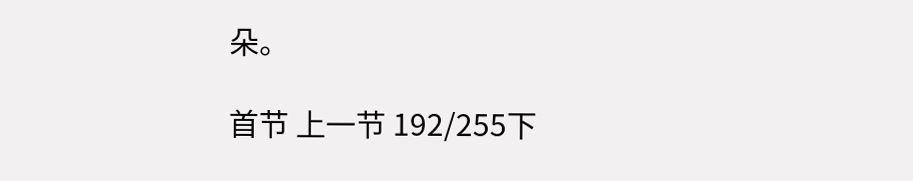朵。

首节 上一节 192/255下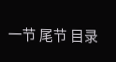一节 尾节 目录